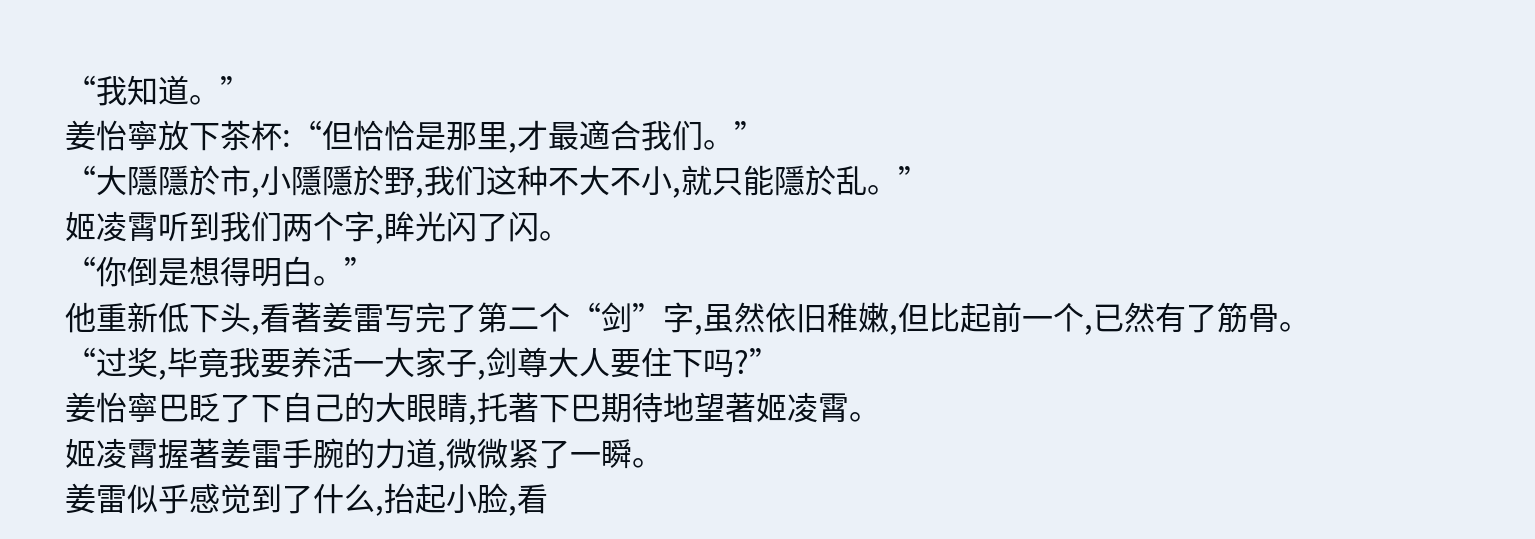“我知道。”
姜怡寧放下茶杯:“但恰恰是那里,才最適合我们。”
“大隱隱於市,小隱隱於野,我们这种不大不小,就只能隱於乱。”
姬凌霄听到我们两个字,眸光闪了闪。
“你倒是想得明白。”
他重新低下头,看著姜雷写完了第二个“剑”字,虽然依旧稚嫩,但比起前一个,已然有了筋骨。
“过奖,毕竟我要养活一大家子,剑尊大人要住下吗?”
姜怡寧巴眨了下自己的大眼睛,托著下巴期待地望著姬凌霄。
姬凌霄握著姜雷手腕的力道,微微紧了一瞬。
姜雷似乎感觉到了什么,抬起小脸,看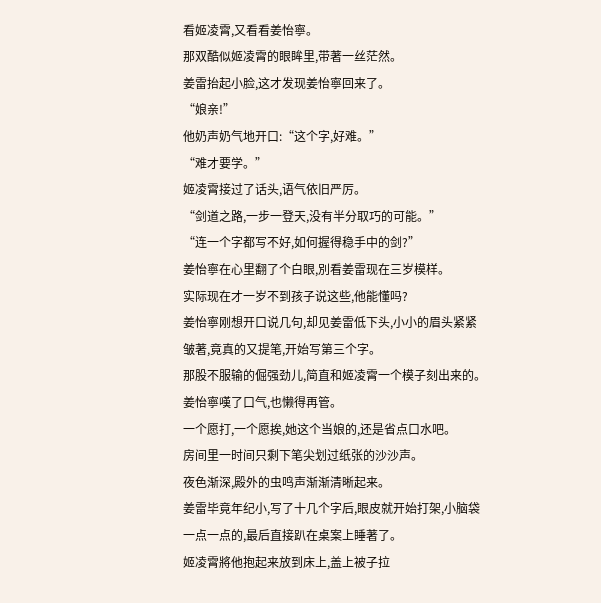看姬凌霄,又看看姜怡寧。
那双酷似姬凌霄的眼眸里,带著一丝茫然。
姜雷抬起小脸,这才发现姜怡寧回来了。
“娘亲!”
他奶声奶气地开口:“这个字,好难。”
“难才要学。”
姬凌霄接过了话头,语气依旧严厉。
“剑道之路,一步一登天,没有半分取巧的可能。”
“连一个字都写不好,如何握得稳手中的剑?”
姜怡寧在心里翻了个白眼,別看姜雷现在三岁模样。
实际现在才一岁不到孩子说这些,他能懂吗?
姜怡寧刚想开口说几句,却见姜雷低下头,小小的眉头紧紧皱著,竟真的又提笔,开始写第三个字。
那股不服输的倔强劲儿,简直和姬凌霄一个模子刻出来的。
姜怡寧嘆了口气,也懒得再管。
一个愿打,一个愿挨,她这个当娘的,还是省点口水吧。
房间里一时间只剩下笔尖划过纸张的沙沙声。
夜色渐深,殿外的虫鸣声渐渐清晰起来。
姜雷毕竟年纪小,写了十几个字后,眼皮就开始打架,小脑袋一点一点的,最后直接趴在桌案上睡著了。
姬凌霄將他抱起来放到床上,盖上被子拉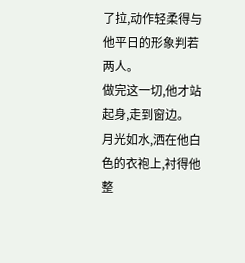了拉,动作轻柔得与他平日的形象判若两人。
做完这一切,他才站起身,走到窗边。
月光如水,洒在他白色的衣袍上,衬得他整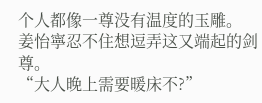个人都像一尊没有温度的玉雕。
姜怡寧忍不住想逗弄这又端起的剑尊。
“大人晚上需要暖床不?”